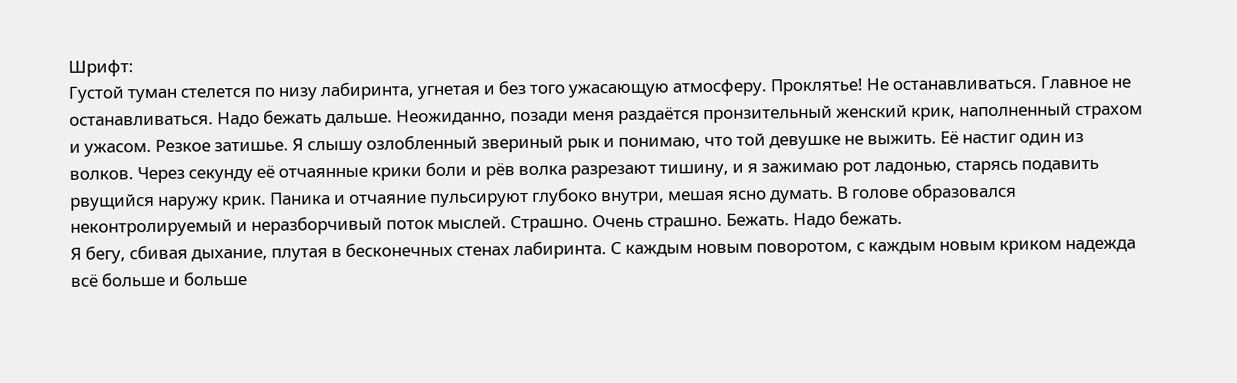Шрифт:
Густой туман стелется по низу лабиринта, угнетая и без того ужасающую атмосферу. Проклятье! Не останавливаться. Главное не останавливаться. Надо бежать дальше. Неожиданно, позади меня раздаётся пронзительный женский крик, наполненный страхом и ужасом. Резкое затишье. Я слышу озлобленный звериный рык и понимаю, что той девушке не выжить. Её настиг один из волков. Через секунду её отчаянные крики боли и рёв волка разрезают тишину, и я зажимаю рот ладонью, старясь подавить рвущийся наружу крик. Паника и отчаяние пульсируют глубоко внутри, мешая ясно думать. В голове образовался неконтролируемый и неразборчивый поток мыслей. Страшно. Очень страшно. Бежать. Надо бежать.
Я бегу, сбивая дыхание, плутая в бесконечных стенах лабиринта. С каждым новым поворотом, с каждым новым криком надежда всё больше и больше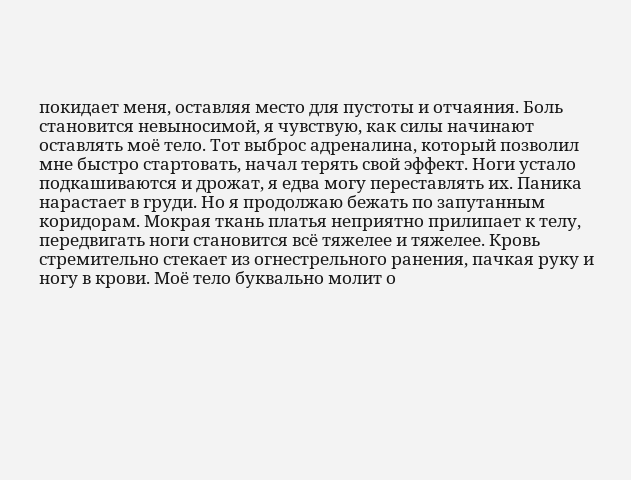покидает меня, оставляя место для пустоты и отчаяния. Боль становится невыносимой, я чувствую, как силы начинают оставлять моё тело. Тот выброс адреналина, который позволил мне быстро стартовать, начал терять свой эффект. Ноги устало подкашиваются и дрожат, я едва могу переставлять их. Паника нарастает в груди. Но я продолжаю бежать по запутанным коридорам. Мокрая ткань платья неприятно прилипает к телу, передвигать ноги становится всё тяжелее и тяжелее. Кровь стремительно стекает из огнестрельного ранения, пачкая руку и ногу в крови. Моё тело буквально молит о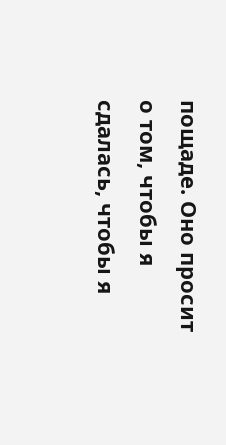пощаде. Оно просит о том, чтобы я сдалась, чтобы я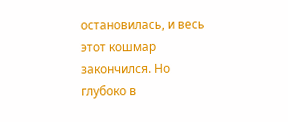остановилась, и весь этот кошмар закончился. Но глубоко в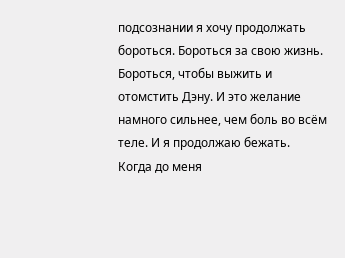подсознании я хочу продолжать бороться. Бороться за свою жизнь. Бороться, чтобы выжить и отомстить Дэну. И это желание намного сильнее, чем боль во всём теле. И я продолжаю бежать.
Когда до меня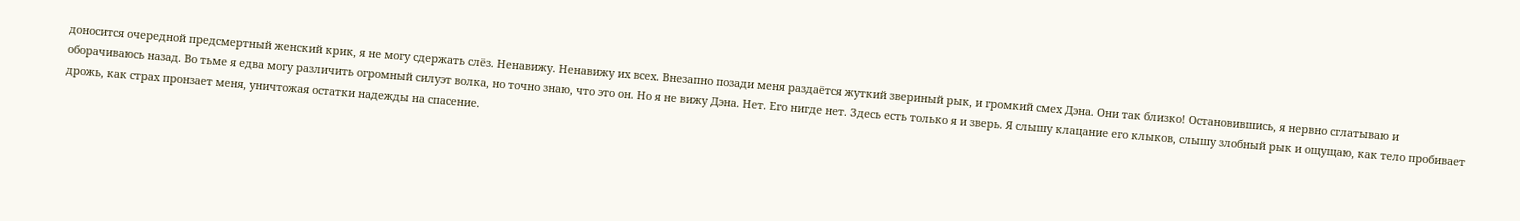доносится очередной предсмертный женский крик, я не могу сдержать слёз. Ненавижу. Ненавижу их всех. Внезапно позади меня раздаётся жуткий звериный рык, и громкий смех Дэна. Они так близко! Остановившись, я нервно сглатываю и оборачиваюсь назад. Во тьме я едва могу различить огромный силуэт волка, но точно знаю, что это он. Но я не вижу Дэна. Нет. Его нигде нет. Здесь есть только я и зверь. Я слышу клацание его клыков, слышу злобный рык и ощущаю, как тело пробивает дрожь, как страх пронзает меня, уничтожая остатки надежды на спасение.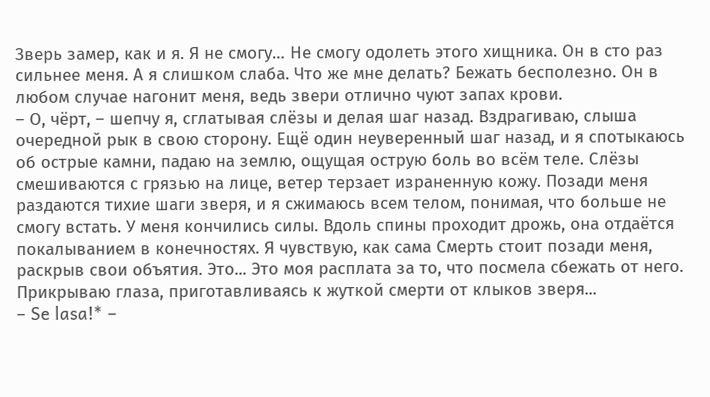Зверь замер, как и я. Я не смогу… Не смогу одолеть этого хищника. Он в сто раз сильнее меня. А я слишком слаба. Что же мне делать? Бежать бесполезно. Он в любом случае нагонит меня, ведь звери отлично чуют запах крови.
– О, чёрт, – шепчу я, сглатывая слёзы и делая шаг назад. Вздрагиваю, слыша очередной рык в свою сторону. Ещё один неуверенный шаг назад, и я спотыкаюсь об острые камни, падаю на землю, ощущая острую боль во всём теле. Слёзы смешиваются с грязью на лице, ветер терзает израненную кожу. Позади меня раздаются тихие шаги зверя, и я сжимаюсь всем телом, понимая, что больше не смогу встать. У меня кончились силы. Вдоль спины проходит дрожь, она отдаётся покалыванием в конечностях. Я чувствую, как сама Смерть стоит позади меня, раскрыв свои объятия. Это... Это моя расплата за то, что посмела сбежать от него. Прикрываю глаза, приготавливаясь к жуткой смерти от клыков зверя...
– Se lasa!* –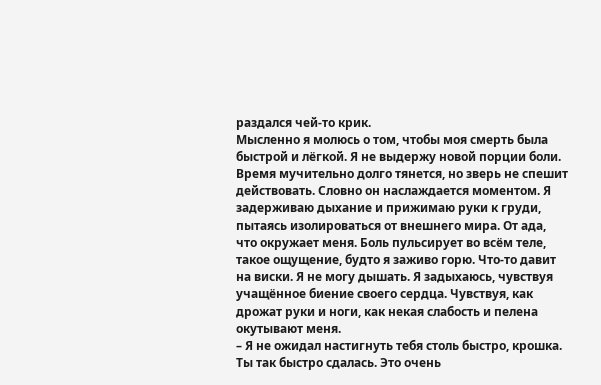раздался чей-то крик.
Мысленно я молюсь о том, чтобы моя смерть была быстрой и лёгкой. Я не выдержу новой порции боли. Время мучительно долго тянется, но зверь не спешит действовать. Словно он наслаждается моментом. Я задерживаю дыхание и прижимаю руки к груди, пытаясь изолироваться от внешнего мира. От ада, что окружает меня. Боль пульсирует во всём теле, такое ощущение, будто я заживо горю. Что-то давит на виски. Я не могу дышать. Я задыхаюсь, чувствуя учащённое биение своего сердца. Чувствуя, как дрожат руки и ноги, как некая слабость и пелена окутывают меня.
– Я не ожидал настигнуть тебя столь быстро, крошка. Ты так быстро сдалась. Это очень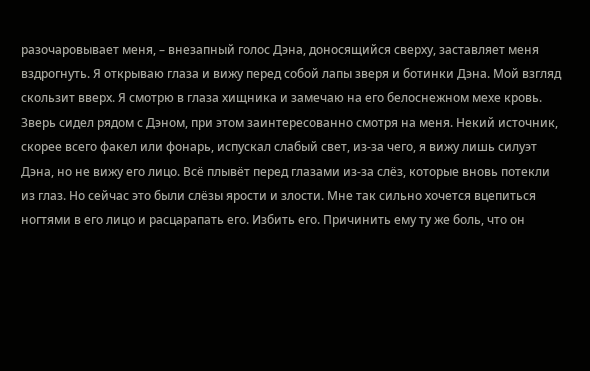разочаровывает меня, – внезапный голос Дэна, доносящийся сверху, заставляет меня вздрогнуть. Я открываю глаза и вижу перед собой лапы зверя и ботинки Дэна. Мой взгляд скользит вверх. Я смотрю в глаза хищника и замечаю на его белоснежном мехе кровь. Зверь сидел рядом с Дэном, при этом заинтересованно смотря на меня. Некий источник, скорее всего факел или фонарь, испускал слабый свет, из-за чего, я вижу лишь силуэт Дэна, но не вижу его лицо. Всё плывёт перед глазами из-за слёз, которые вновь потекли из глаз. Но сейчас это были слёзы ярости и злости. Мне так сильно хочется вцепиться ногтями в его лицо и расцарапать его. Избить его. Причинить ему ту же боль, что он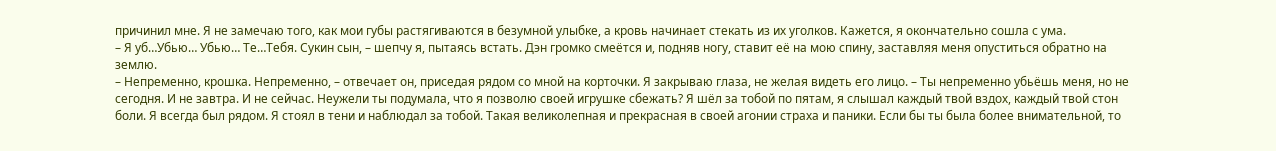причинил мне. Я не замечаю того, как мои губы растягиваются в безумной улыбке, а кровь начинает стекать из их уголков. Кажется, я окончательно сошла с ума.
– Я уб…Убью… Убью… Те…Тебя. Сукин сын, – шепчу я, пытаясь встать. Дэн громко смеётся и, подняв ногу, ставит её на мою спину, заставляя меня опуститься обратно на землю.
– Непременно, крошка. Непременно, – отвечает он, приседая рядом со мной на корточки. Я закрываю глаза, не желая видеть его лицо. – Ты непременно убьёшь меня, но не сегодня. И не завтра. И не сейчас. Неужели ты подумала, что я позволю своей игрушке сбежать? Я шёл за тобой по пятам, я слышал каждый твой вздох, каждый твой стон боли. Я всегда был рядом. Я стоял в тени и наблюдал за тобой. Такая великолепная и прекрасная в своей агонии страха и паники. Если бы ты была более внимательной, то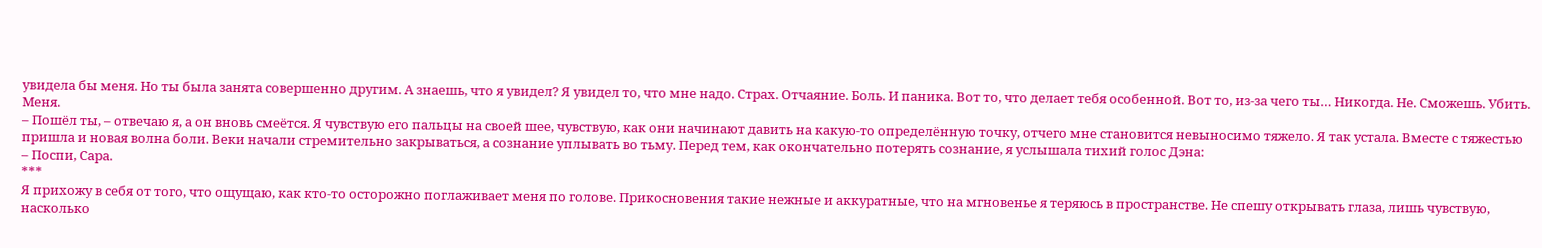увидела бы меня. Но ты была занята совершенно другим. А знаешь, что я увидел? Я увидел то, что мне надо. Страх. Отчаяние. Боль. И паника. Вот то, что делает тебя особенной. Вот то, из-за чего ты… Никогда. Не. Сможешь. Убить. Меня.
– Пошёл ты, – отвечаю я, а он вновь смеётся. Я чувствую его пальцы на своей шее, чувствую, как они начинают давить на какую-то определённую точку, отчего мне становится невыносимо тяжело. Я так устала. Вместе с тяжестью пришла и новая волна боли. Веки начали стремительно закрываться, а сознание уплывать во тьму. Перед тем, как окончательно потерять сознание, я услышала тихий голос Дэна:
– Поспи, Сара.
***
Я прихожу в себя от того, что ощущаю, как кто-то осторожно поглаживает меня по голове. Прикосновения такие нежные и аккуратные, что на мгновенье я теряюсь в пространстве. Не спешу открывать глаза, лишь чувствую, насколько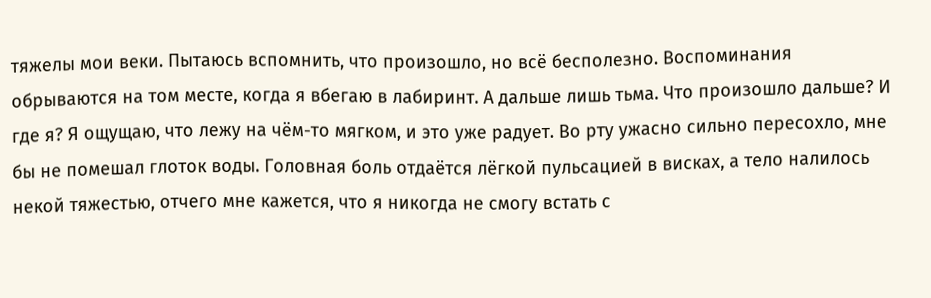тяжелы мои веки. Пытаюсь вспомнить, что произошло, но всё бесполезно. Воспоминания обрываются на том месте, когда я вбегаю в лабиринт. А дальше лишь тьма. Что произошло дальше? И где я? Я ощущаю, что лежу на чём-то мягком, и это уже радует. Во рту ужасно сильно пересохло, мне бы не помешал глоток воды. Головная боль отдаётся лёгкой пульсацией в висках, а тело налилось некой тяжестью, отчего мне кажется, что я никогда не смогу встать с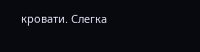кровати. Слегка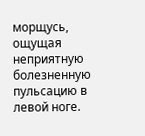морщусь, ощущая неприятную болезненную пульсацию в левой ноге.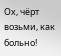Ох, чёрт возьми, как больно!